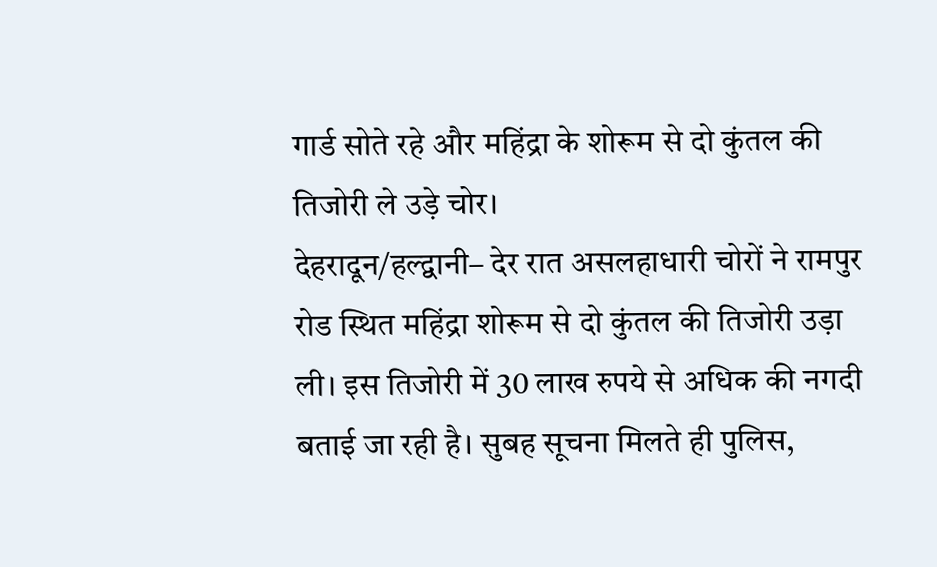गार्ड सोते रहे और महिंद्रा के शोरूम से दो कुंतल की तिजोरी ले उड़े चोर।
देहरादून/हल्द्वानी– देर रात असलहाधारी चोरों ने रामपुर रोड स्थित महिंद्रा शोरूम से दो कुंतल की तिजोरी उड़ा ली। इस तिजोरी में 30 लाख रुपये से अधिक की नगदी बताई जा रही है। सुबह सूचना मिलते ही पुलिस,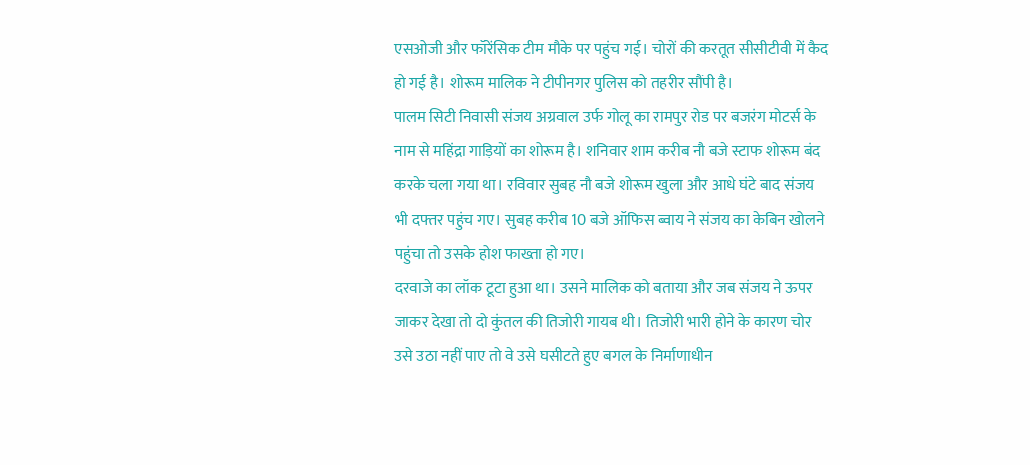एसओजी और फॉरेंसिक टीम मौके पर पहुंच गई। चोरों की करतूत सीसीटीवी में कैद हो गई है। शोरूम मालिक ने टीपीनगर पुलिस को तहरीर सौंपी है।
पालम सिटी निवासी संजय अग्रवाल उर्फ गोलू का रामपुर रोड पर बजरंग मोटर्स के नाम से महिंद्रा गाड़ियों का शोरूम है। शनिवार शाम करीब नौ बजे स्टाफ शोरूम बंद करके चला गया था। रविवार सुबह नौ बजे शोरूम खुला और आधे घंटे बाद संजय भी दफ्तर पहुंच गए। सुबह करीब 10 बजे ऑफिस ब्वाय ने संजय का केबिन खोलने पहुंचा तो उसके होश फाख्ता हो गए।
दरवाजे का लॉक टूटा हुआ था। उसने मालिक को बताया और जब संजय ने ऊपर जाकर देखा तो दो कुंतल की तिजोरी गायब थी। तिजोरी भारी होने के कारण चोर उसे उठा नहीं पाए तो वे उसे घसीटते हुए बगल के निर्माणाधीन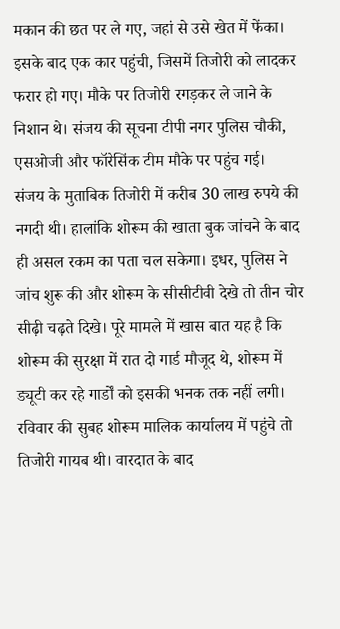मकान की छत पर ले गए, जहां से उसे खेत में फेंका। इसके बाद एक कार पहुंची, जिसमें तिजोरी को लादकर फरार हो गए। मौके पर तिजोरी रगड़कर ले जाने के निशान थे। संजय की सूचना टीपी नगर पुलिस चौकी, एसओजी और फॉरेसिंक टीम मौके पर पहुंच गई।
संजय के मुताबिक तिजोरी में करीब 30 लाख रुपये की नगदी थी। हालांकि शोरूम की खाता बुक जांचने के बाद ही असल रकम का पता चल सकेगा। इधर, पुलिस ने जांच शुरू की और शोरूम के सीसीटीवी देखे तो तीन चोर सीढ़ी चढ़ते दिखे। पूरे मामले में खास बात यह है कि शोरूम की सुरक्षा में रात दो गार्ड मौजूद थे, शोरूम में ड्यूटी कर रहे गार्डों को इसकी भनक तक नहीं लगी। रविवार की सुबह शोरूम मालिक कार्यालय में पहुंचे तो तिजोरी गायब थी। वारदात के बाद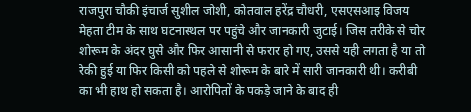राजपुरा चौकी इंचार्ज सुशील जोशी, कोतवाल हरेंद्र चौधरी, एसएसआइ विजय मेहता टीम के साथ घटनास्थल पर पहुंचे और जानकारी जुटाई। जिस तरीके से चोर शोरूम के अंदर घुसे और फिर आसानी से फरार हो गए, उससे यही लगता है या तो रेकी हुई या फिर किसी को पहले से शोरूम के बारे में सारी जानकारी थी। करीबी का भी हाथ हो सकता है। आरोपितों के पकड़े जाने के बाद ही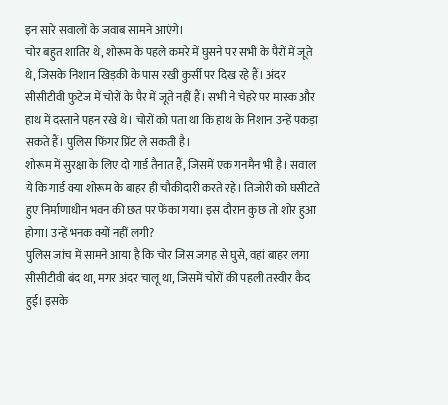इन सारे सवालों के जवाब सामने आएंगे।
चोर बहुत शातिर थे, शोरूम के पहले कमरे में घुसने पर सभी के पैरों में जूते थे, जिसके निशान खिड़की के पास रखी कुर्सी पर दिख रहे हैं। अंदर सीसीटीवी फुटेज में चोरों के पैर में जूते नहीं हैं। सभी ने चेहरे पर मास्क और हाथ में दस्ताने पहन रखे थे। चोरों को पता था कि हाथ के निशान उन्हें पकड़ा सकते हैं। पुलिस फिंगर प्रिंट ले सकती है।
शोरूम में सुरक्षा के लिए दो गार्ड तैनात हैं, जिसमें एक गनमैन भी है। सवाल ये कि गार्ड क्या शोरूम के बाहर ही चौकीदारी करते रहे। तिजोरी को घसीटते हुए निर्माणाधीन भवन की छत पर फेंका गया। इस दौरान कुछ तो शोर हुआ होगा। उन्हें भनक क्यों नहीं लगी?
पुलिस जांच में सामने आया है कि चोर जिस जगह से घुसे, वहां बाहर लगा सीसीटीवी बंद था, मगर अंदर चालू था, जिसमें चोरों की पहली तस्वीर कैद हुई। इसके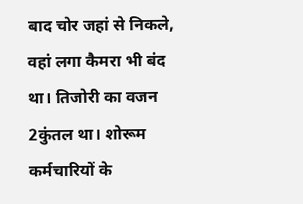बाद चोर जहां से निकले, वहां लगा कैमरा भी बंद था। तिजोरी का वजन 2कुंतल था। शोरूम कर्मचारियों के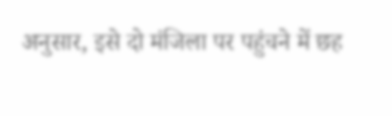अनुसार, इसे दो मंजिला पर पहुंचने में छह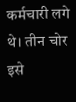कर्मचारी लगे थे। तीन चोर इसे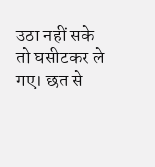उठा नहीं सके तो घसीटकर ले गए। छत से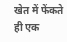खेत में फेंकते ही एक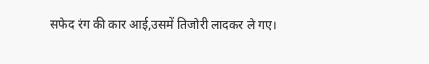सफेद रंग की कार आई,उसमें तिजोरी लादकर ले गए।